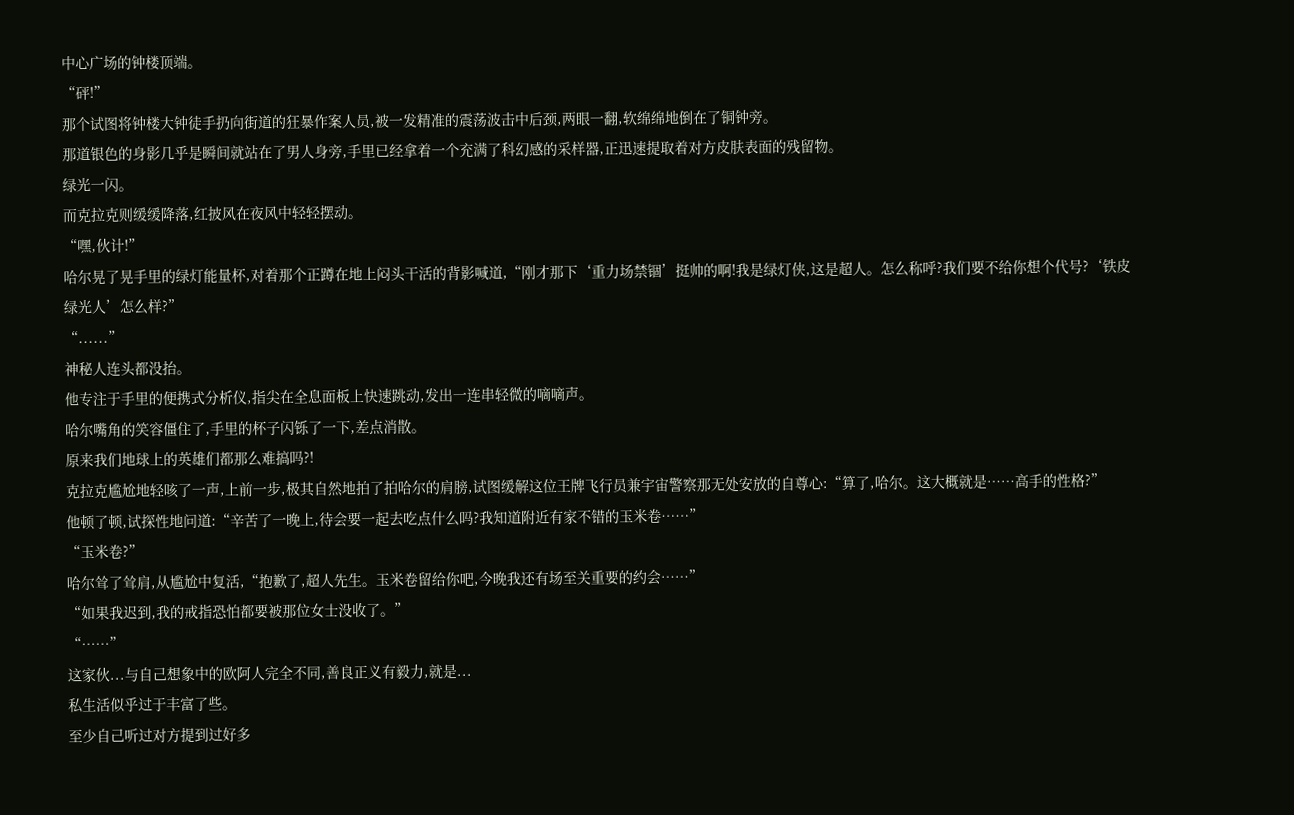中心广场的钟楼顶端。
“砰!”
那个试图将钟楼大钟徒手扔向街道的狂暴作案人员,被一发精准的震荡波击中后颈,两眼一翻,软绵绵地倒在了铜钟旁。
那道银色的身影几乎是瞬间就站在了男人身旁,手里已经拿着一个充满了科幻感的采样器,正迅速提取着对方皮肤表面的残留物。
绿光一闪。
而克拉克则缓缓降落,红披风在夜风中轻轻摆动。
“嘿,伙计!”
哈尔晃了晃手里的绿灯能量杯,对着那个正蹲在地上闷头干活的背影喊道,“刚才那下‘重力场禁锢’挺帅的啊!我是绿灯侠,这是超人。怎么称呼?我们要不给你想个代号?‘铁皮绿光人’怎么样?”
“......”
神秘人连头都没抬。
他专注于手里的便携式分析仪,指尖在全息面板上快速跳动,发出一连串轻微的嘀嘀声。
哈尔嘴角的笑容僵住了,手里的杯子闪铄了一下,差点消散。
原来我们地球上的英雄们都那么难搞吗?!
克拉克尴尬地轻咳了一声,上前一步,极其自然地拍了拍哈尔的肩膀,试图缓解这位王牌飞行员兼宇宙警察那无处安放的自尊心:“算了,哈尔。这大概就是……高手的性格?”
他顿了顿,试探性地问道:“辛苦了一晚上,待会要一起去吃点什么吗?我知道附近有家不错的玉米卷……”
“玉米卷?”
哈尔耸了耸肩,从尴尬中复活,“抱歉了,超人先生。玉米卷留给你吧,今晚我还有场至关重要的约会……”
“如果我迟到,我的戒指恐怕都要被那位女士没收了。”
“……”
这家伙...与自己想象中的欧阿人完全不同,善良正义有毅力,就是...
私生活似乎过于丰富了些。
至少自己听过对方提到过好多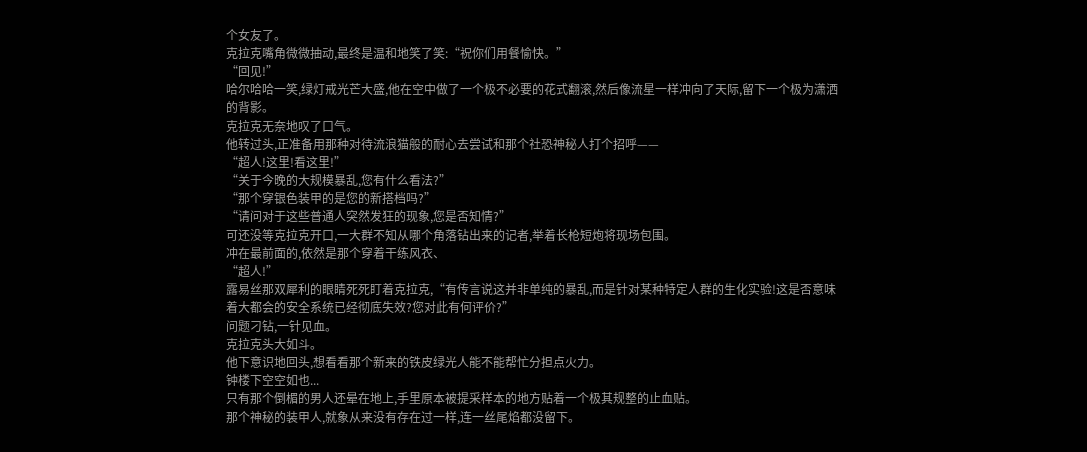个女友了。
克拉克嘴角微微抽动,最终是温和地笑了笑:“祝你们用餐愉快。”
“回见!”
哈尔哈哈一笑,绿灯戒光芒大盛,他在空中做了一个极不必要的花式翻滚,然后像流星一样冲向了天际,留下一个极为潇洒的背影。
克拉克无奈地叹了口气。
他转过头,正准备用那种对待流浪猫般的耐心去尝试和那个社恐神秘人打个招呼——
“超人!这里!看这里!”
“关于今晚的大规模暴乱,您有什么看法?”
“那个穿银色装甲的是您的新搭档吗?”
“请问对于这些普通人突然发狂的现象,您是否知情?”
可还没等克拉克开口,一大群不知从哪个角落钻出来的记者,举着长枪短炮将现场包围。
冲在最前面的,依然是那个穿着干练风衣、
“超人!”
露易丝那双犀利的眼睛死死盯着克拉克,“有传言说这并非单纯的暴乱,而是针对某种特定人群的生化实验!这是否意味着大都会的安全系统已经彻底失效?您对此有何评价?”
问题刁钻,一针见血。
克拉克头大如斗。
他下意识地回头,想看看那个新来的铁皮绿光人能不能帮忙分担点火力。
钟楼下空空如也...
只有那个倒楣的男人还晕在地上,手里原本被提采样本的地方贴着一个极其规整的止血贴。
那个神秘的装甲人,就象从来没有存在过一样,连一丝尾焰都没留下。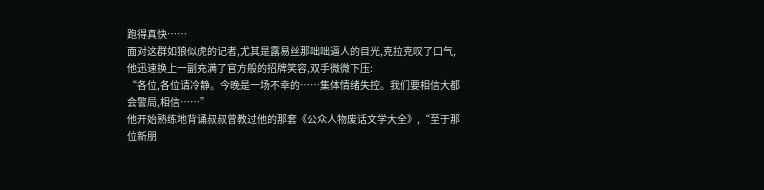跑得真快……
面对这群如狼似虎的记者,尤其是露易丝那咄咄逼人的目光,克拉克叹了口气,他迅速换上一副充满了官方般的招牌笑容,双手微微下压:
“各位,各位请冷静。今晚是一场不幸的……集体情绪失控。我们要相信大都会警局,相信……”
他开始熟练地背诵叔叔曾教过他的那套《公众人物废话文学大全》,“至于那位新朋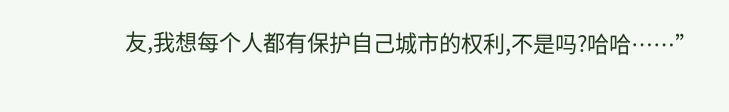友,我想每个人都有保护自己城市的权利,不是吗?哈哈……”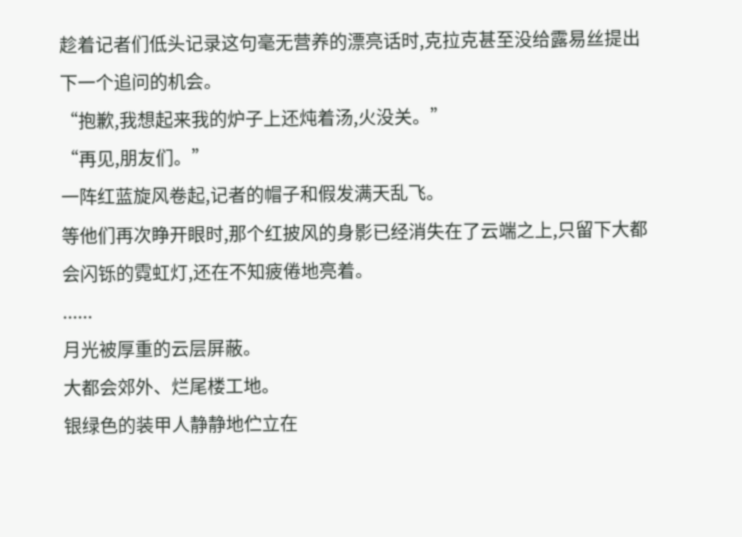趁着记者们低头记录这句毫无营养的漂亮话时,克拉克甚至没给露易丝提出下一个追问的机会。
“抱歉,我想起来我的炉子上还炖着汤,火没关。”
“再见,朋友们。”
一阵红蓝旋风卷起,记者的帽子和假发满天乱飞。
等他们再次睁开眼时,那个红披风的身影已经消失在了云端之上,只留下大都会闪铄的霓虹灯,还在不知疲倦地亮着。
......
月光被厚重的云层屏蔽。
大都会郊外、烂尾楼工地。
银绿色的装甲人静静地伫立在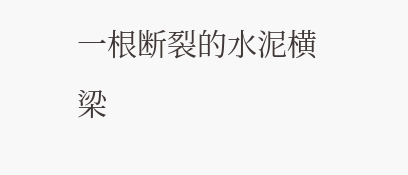一根断裂的水泥横梁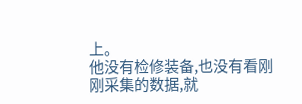上。
他没有检修装备,也没有看刚刚采集的数据,就